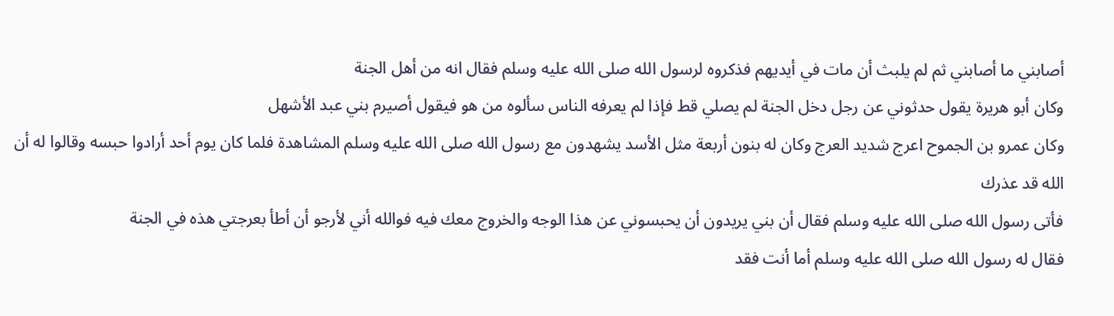أصابني ما أصابني ثم لم يلبث أن مات في أيديهم فذكروه لرسول الله صلى الله عليه وسلم فقال انه من أهل الجنة
وكان أبو هريرة يقول حدثوني عن رجل دخل الجنة لم يصلي قط فإذا لم يعرفه الناس سألوه من هو فيقول أصيرم بني عبد الأشهل
وكان عمرو بن الجموح اعرج شديد العرج وكان له بنون أربعة مثل الأسد يشهدون مع رسول الله صلى الله عليه وسلم المشاهدة فلما كان يوم أحد أرادوا حبسه وقالوا له أن الله قد عذرك
فأتى رسول الله صلى الله عليه وسلم فقال أن بني يريدون أن يحبسوني عن هذا الوجه والخروج معك فيه فوالله أني لأرجو أن أطأ بعرجتي هذه في الجنة
فقال له رسول الله صلى الله عليه وسلم أما أنت فقد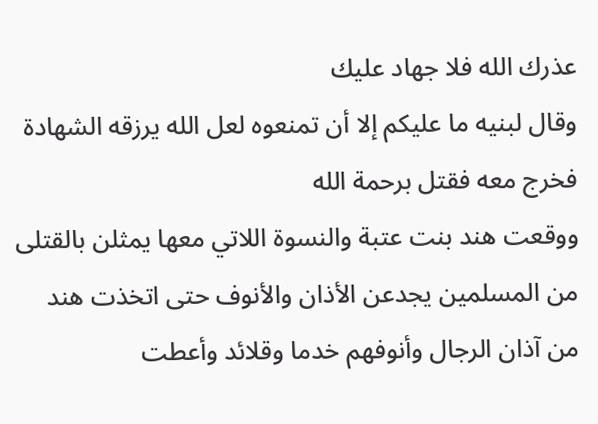عذرك الله فلا جهاد عليك
وقال لبنيه ما عليكم إلا أن تمنعوه لعل الله يرزقه الشهادة فخرج معه فقتل برحمة الله
ووقعت هند بنت عتبة والنسوة اللاتي معها يمثلن بالقتلى من المسلمين يجدعن الأذان والأنوف حتى اتخذت هند من آذان الرجال وأنوفهم خدما وقلائد وأعطت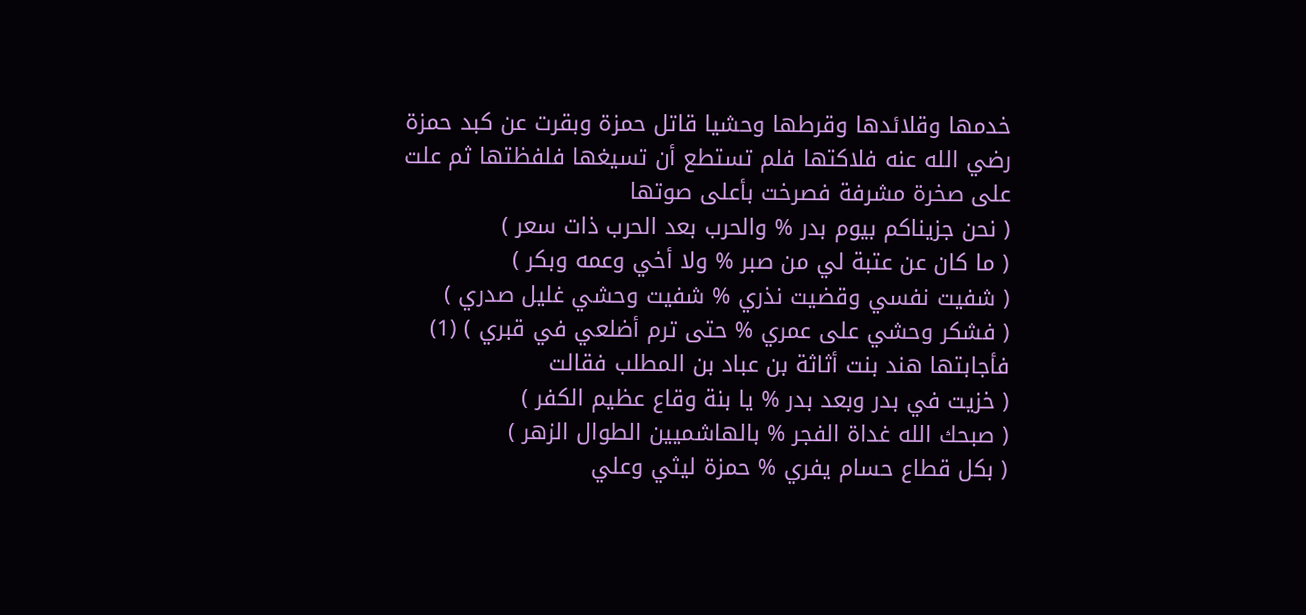خدمها وقلائدها وقرطها وحشيا قاتل حمزة وبقرت عن كبد حمزة رضي الله عنه فلاكتها فلم تستطع أن تسيغها فلفظتها ثم علت على صخرة مشرفة فصرخت بأعلى صوتها
( نحن جزيناكم بيوم بدر % والحرب بعد الحرب ذات سعر )
( ما كان عن عتبة لي من صبر % ولا أخي وعمه وبكر )
( شفيت نفسي وقضيت نذري % شفيت وحشي غليل صدري )
( فشكر وحشي على عمري % حتى ترم أضلعي في قبري ) (1)
فأجابتها هند بنت أثاثة بن عباد بن المطلب فقالت
( خزيت في بدر وبعد بدر % يا بنة وقاع عظيم الكفر )
( صبحك الله غداة الفجر % بالهاشميين الطوال الزهر )
( بكل قطاع حسام يفري % حمزة ليثي وعلي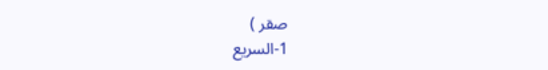صقر )
1-السريع